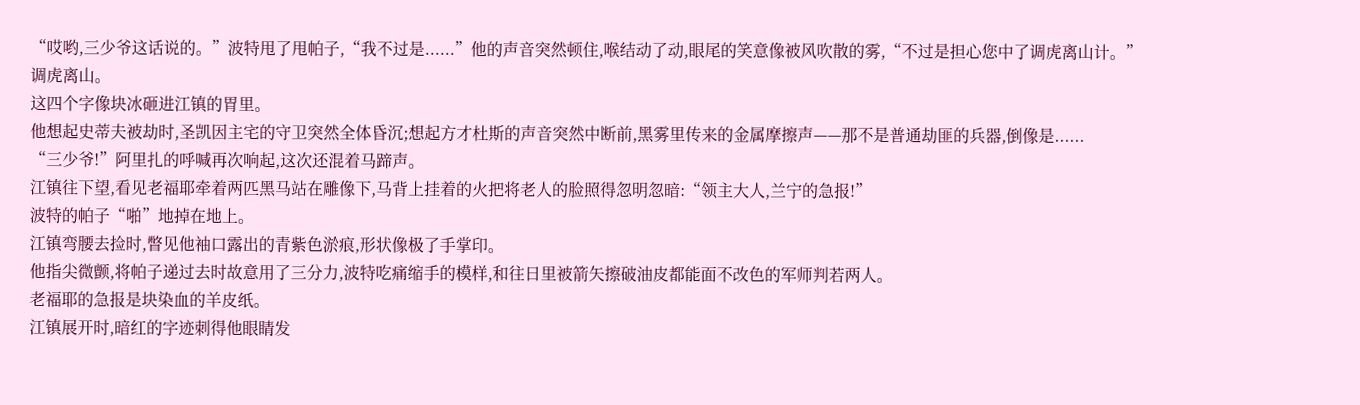“哎哟,三少爷这话说的。”波特甩了甩帕子,“我不过是......”他的声音突然顿住,喉结动了动,眼尾的笑意像被风吹散的雾,“不过是担心您中了调虎离山计。”
调虎离山。
这四个字像块冰砸进江镇的胃里。
他想起史蒂夫被劫时,圣凯因主宅的守卫突然全体昏沉;想起方才杜斯的声音突然中断前,黑雾里传来的金属摩擦声——那不是普通劫匪的兵器,倒像是......
“三少爷!”阿里扎的呼喊再次响起,这次还混着马蹄声。
江镇往下望,看见老福耶牵着两匹黑马站在雕像下,马背上挂着的火把将老人的脸照得忽明忽暗:“领主大人,兰宁的急报!”
波特的帕子“啪”地掉在地上。
江镇弯腰去捡时,瞥见他袖口露出的青紫色淤痕,形状像极了手掌印。
他指尖微颤,将帕子递过去时故意用了三分力,波特吃痛缩手的模样,和往日里被箭矢擦破油皮都能面不改色的军师判若两人。
老福耶的急报是块染血的羊皮纸。
江镇展开时,暗红的字迹刺得他眼睛发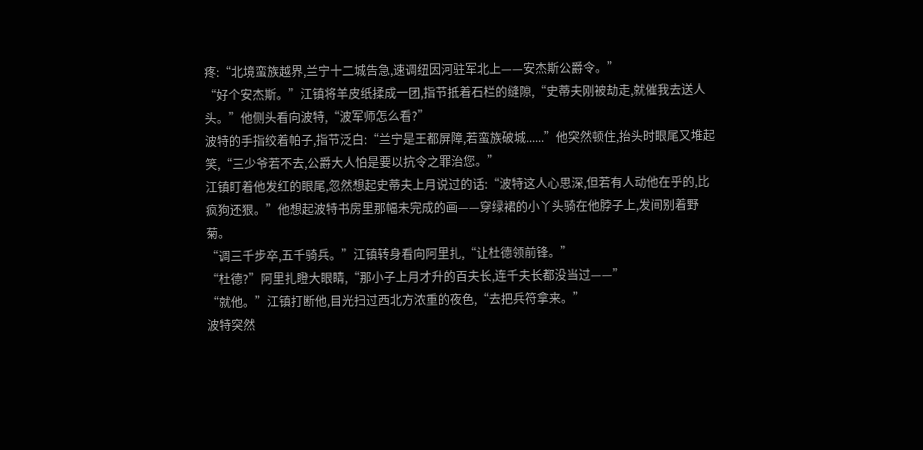疼:“北境蛮族越界,兰宁十二城告急,速调纽因河驻军北上——安杰斯公爵令。”
“好个安杰斯。”江镇将羊皮纸揉成一团,指节抵着石栏的缝隙,“史蒂夫刚被劫走,就催我去送人头。”他侧头看向波特,“波军师怎么看?”
波特的手指绞着帕子,指节泛白:“兰宁是王都屏障,若蛮族破城......”他突然顿住,抬头时眼尾又堆起笑,“三少爷若不去,公爵大人怕是要以抗令之罪治您。”
江镇盯着他发红的眼尾,忽然想起史蒂夫上月说过的话:“波特这人心思深,但若有人动他在乎的,比疯狗还狠。”他想起波特书房里那幅未完成的画——穿绿裙的小丫头骑在他脖子上,发间别着野菊。
“调三千步卒,五千骑兵。”江镇转身看向阿里扎,“让杜德领前锋。”
“杜德?”阿里扎瞪大眼睛,“那小子上月才升的百夫长,连千夫长都没当过——”
“就他。”江镇打断他,目光扫过西北方浓重的夜色,“去把兵符拿来。”
波特突然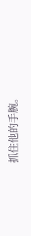抓住他的手腕。